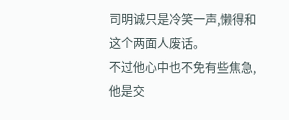司明诚只是冷笑一声,懒得和这个两面人废话。
不过他心中也不免有些焦急,他是交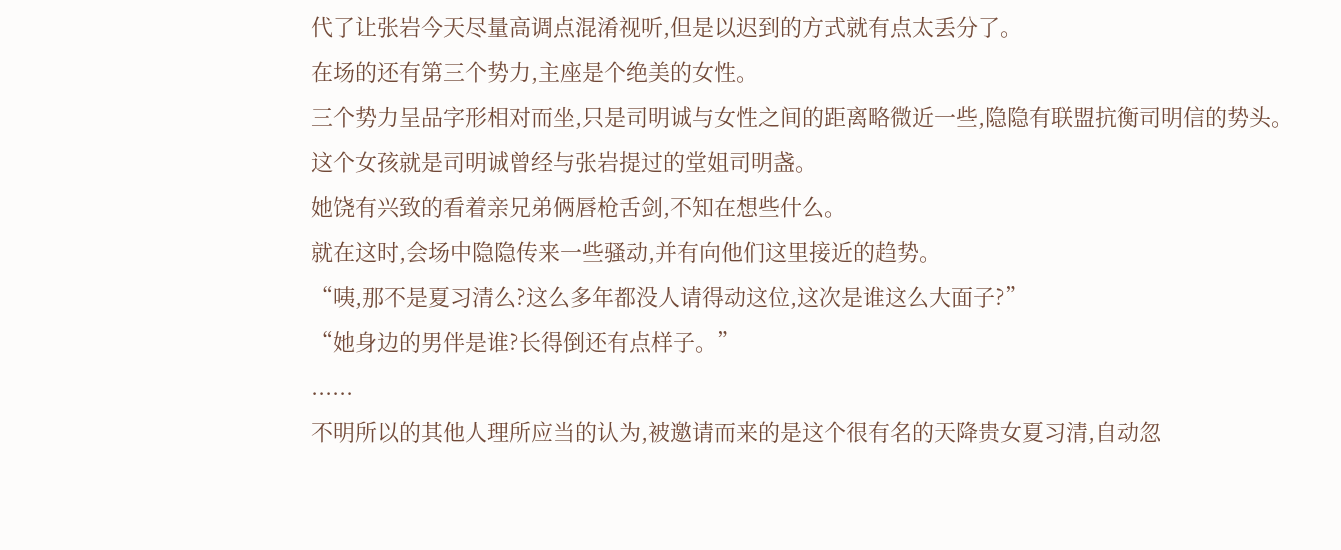代了让张岩今天尽量高调点混淆视听,但是以迟到的方式就有点太丢分了。
在场的还有第三个势力,主座是个绝美的女性。
三个势力呈品字形相对而坐,只是司明诚与女性之间的距离略微近一些,隐隐有联盟抗衡司明信的势头。
这个女孩就是司明诚曾经与张岩提过的堂姐司明盏。
她饶有兴致的看着亲兄弟俩唇枪舌剑,不知在想些什么。
就在这时,会场中隐隐传来一些骚动,并有向他们这里接近的趋势。
“咦,那不是夏习清么?这么多年都没人请得动这位,这次是谁这么大面子?”
“她身边的男伴是谁?长得倒还有点样子。”
......
不明所以的其他人理所应当的认为,被邀请而来的是这个很有名的天降贵女夏习清,自动忽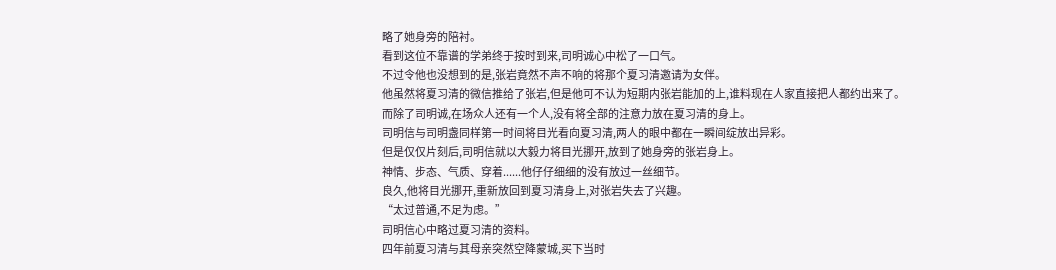略了她身旁的陪衬。
看到这位不靠谱的学弟终于按时到来,司明诚心中松了一口气。
不过令他也没想到的是,张岩竟然不声不响的将那个夏习清邀请为女伴。
他虽然将夏习清的微信推给了张岩,但是他可不认为短期内张岩能加的上,谁料现在人家直接把人都约出来了。
而除了司明诚,在场众人还有一个人,没有将全部的注意力放在夏习清的身上。
司明信与司明盏同样第一时间将目光看向夏习清,两人的眼中都在一瞬间绽放出异彩。
但是仅仅片刻后,司明信就以大毅力将目光挪开,放到了她身旁的张岩身上。
神情、步态、气质、穿着......他仔仔细细的没有放过一丝细节。
良久,他将目光挪开,重新放回到夏习清身上,对张岩失去了兴趣。
“太过普通,不足为虑。”
司明信心中略过夏习清的资料。
四年前夏习清与其母亲突然空降蒙城,买下当时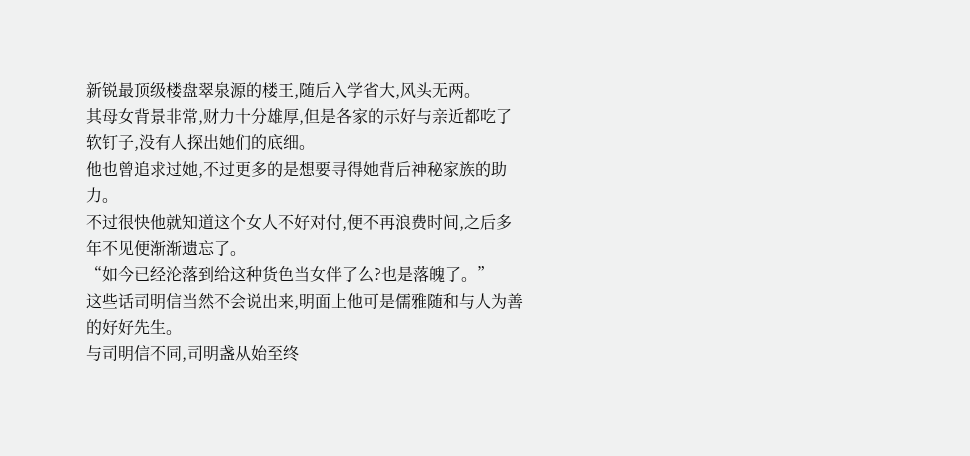新锐最顶级楼盘翠泉源的楼王,随后入学省大,风头无两。
其母女背景非常,财力十分雄厚,但是各家的示好与亲近都吃了软钉子,没有人探出她们的底细。
他也曾追求过她,不过更多的是想要寻得她背后神秘家族的助力。
不过很快他就知道这个女人不好对付,便不再浪费时间,之后多年不见便渐渐遗忘了。
“如今已经沦落到给这种货色当女伴了么?也是落魄了。”
这些话司明信当然不会说出来,明面上他可是儒雅随和与人为善的好好先生。
与司明信不同,司明盏从始至终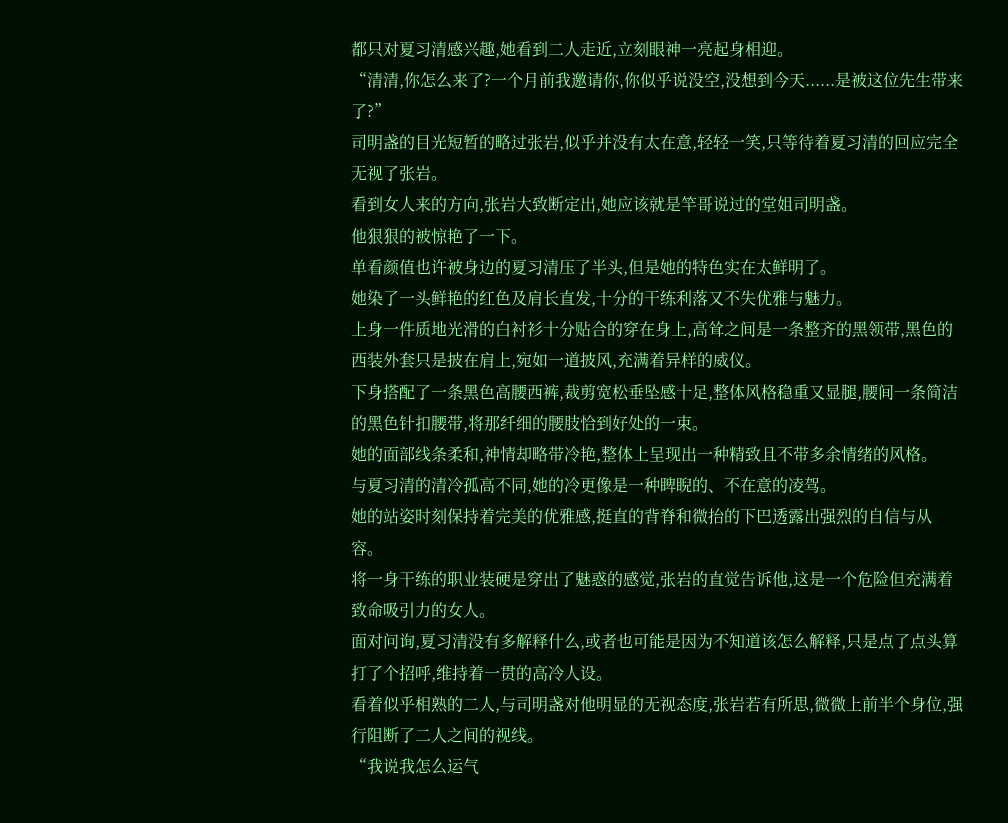都只对夏习清感兴趣,她看到二人走近,立刻眼神一亮起身相迎。
“清清,你怎么来了?一个月前我邀请你,你似乎说没空,没想到今天......是被这位先生带来了?”
司明盏的目光短暂的略过张岩,似乎并没有太在意,轻轻一笑,只等待着夏习清的回应完全无视了张岩。
看到女人来的方向,张岩大致断定出,她应该就是竿哥说过的堂姐司明盏。
他狠狠的被惊艳了一下。
单看颜值也许被身边的夏习清压了半头,但是她的特色实在太鲜明了。
她染了一头鲜艳的红色及肩长直发,十分的干练利落又不失优雅与魅力。
上身一件质地光滑的白衬衫十分贴合的穿在身上,高耸之间是一条整齐的黑领带,黑色的西装外套只是披在肩上,宛如一道披风,充满着异样的威仪。
下身搭配了一条黑色高腰西裤,裁剪宽松垂坠感十足,整体风格稳重又显腿,腰间一条简洁的黑色针扣腰带,将那纤细的腰肢恰到好处的一束。
她的面部线条柔和,神情却略带冷艳,整体上呈现出一种精致且不带多余情绪的风格。
与夏习清的清冷孤高不同,她的冷更像是一种睥睨的、不在意的凌驾。
她的站姿时刻保持着完美的优雅感,挺直的背脊和微抬的下巴透露出强烈的自信与从容。
将一身干练的职业装硬是穿出了魅惑的感觉,张岩的直觉告诉他,这是一个危险但充满着致命吸引力的女人。
面对问询,夏习清没有多解释什么,或者也可能是因为不知道该怎么解释,只是点了点头算打了个招呼,维持着一贯的高冷人设。
看着似乎相熟的二人,与司明盏对他明显的无视态度,张岩若有所思,微微上前半个身位,强行阻断了二人之间的视线。
“我说我怎么运气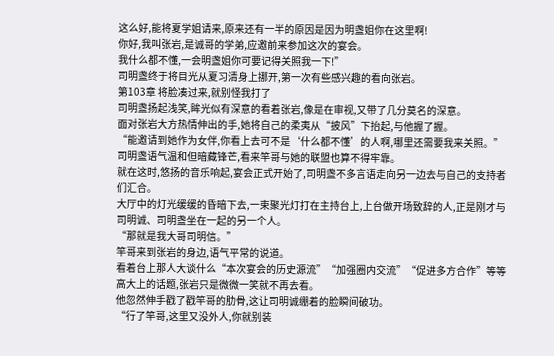这么好,能将夏学姐请来,原来还有一半的原因是因为明盏姐你在这里啊!
你好,我叫张岩,是诚哥的学弟,应邀前来参加这次的宴会。
我什么都不懂,一会明盏姐你可要记得关照我一下!”
司明盏终于将目光从夏习清身上挪开,第一次有些感兴趣的看向张岩。
第103章 将脸凑过来,就别怪我打了
司明盏扬起浅笑,眸光似有深意的看着张岩,像是在审视,又带了几分莫名的深意。
面对张岩大方热情伸出的手,她将自己的柔夷从“披风”下抬起,与他握了握。
“能邀请到她作为女伴,你看上去可不是‘什么都不懂’的人啊,哪里还需要我来关照。”
司明盏语气温和但暗藏锋芒,看来竿哥与她的联盟也算不得牢靠。
就在这时,悠扬的音乐响起,宴会正式开始了,司明盏不多言语走向另一边去与自己的支持者们汇合。
大厅中的灯光缓缓的昏暗下去,一束聚光灯打在主持台上,上台做开场致辞的人,正是刚才与司明诚、司明盏坐在一起的另一个人。
“那就是我大哥司明信。”
竿哥来到张岩的身边,语气平常的说道。
看着台上那人大谈什么“本次宴会的历史源流”“加强圈内交流”“促进多方合作”等等高大上的话题,张岩只是微微一笑就不再去看。
他忽然伸手戳了戳竿哥的肋骨,这让司明诚绷着的脸瞬间破功。
“行了竿哥,这里又没外人,你就别装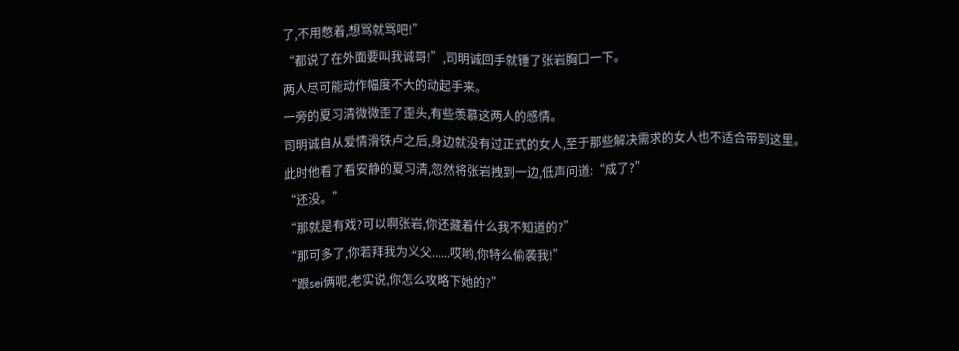了,不用憋着,想骂就骂吧!”
“都说了在外面要叫我诚哥!”,司明诚回手就锤了张岩胸口一下。
两人尽可能动作幅度不大的动起手来。
一旁的夏习清微微歪了歪头,有些羡慕这两人的感情。
司明诚自从爱情滑铁卢之后,身边就没有过正式的女人,至于那些解决需求的女人也不适合带到这里。
此时他看了看安静的夏习清,忽然将张岩拽到一边,低声问道:“成了?”
“还没。”
“那就是有戏?可以啊张岩,你还藏着什么我不知道的?”
“那可多了,你若拜我为义父......哎哟,你特么偷袭我!”
“跟sei俩呢,老实说,你怎么攻略下她的?”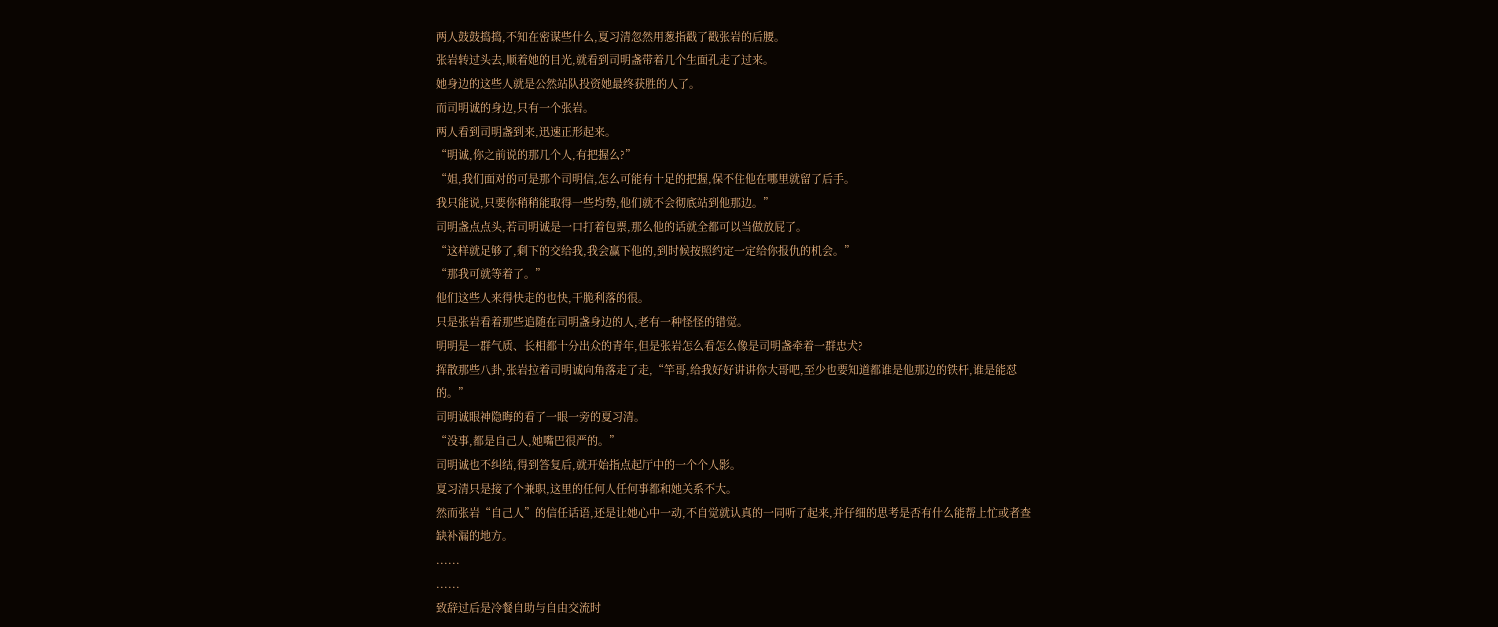两人鼓鼓捣捣,不知在密谋些什么,夏习清忽然用葱指戳了戳张岩的后腰。
张岩转过头去,顺着她的目光,就看到司明盏带着几个生面孔走了过来。
她身边的这些人就是公然站队投资她最终获胜的人了。
而司明诚的身边,只有一个张岩。
两人看到司明盏到来,迅速正形起来。
“明诚,你之前说的那几个人,有把握么?”
“姐,我们面对的可是那个司明信,怎么可能有十足的把握,保不住他在哪里就留了后手。
我只能说,只要你稍稍能取得一些均势,他们就不会彻底站到他那边。”
司明盏点点头,若司明诚是一口打着包票,那么他的话就全都可以当做放屁了。
“这样就足够了,剩下的交给我,我会赢下他的,到时候按照约定一定给你报仇的机会。”
“那我可就等着了。”
他们这些人来得快走的也快,干脆利落的很。
只是张岩看着那些追随在司明盏身边的人,老有一种怪怪的错觉。
明明是一群气质、长相都十分出众的青年,但是张岩怎么看怎么像是司明盏牵着一群忠犬?
挥散那些八卦,张岩拉着司明诚向角落走了走,“竿哥,给我好好讲讲你大哥吧,至少也要知道都谁是他那边的铁杆,谁是能怼的。”
司明诚眼神隐晦的看了一眼一旁的夏习清。
“没事,都是自己人,她嘴巴很严的。”
司明诚也不纠结,得到答复后,就开始指点起厅中的一个个人影。
夏习清只是接了个兼职,这里的任何人任何事都和她关系不大。
然而张岩“自己人”的信任话语,还是让她心中一动,不自觉就认真的一同听了起来,并仔细的思考是否有什么能帮上忙或者查缺补漏的地方。
......
......
致辞过后是冷餐自助与自由交流时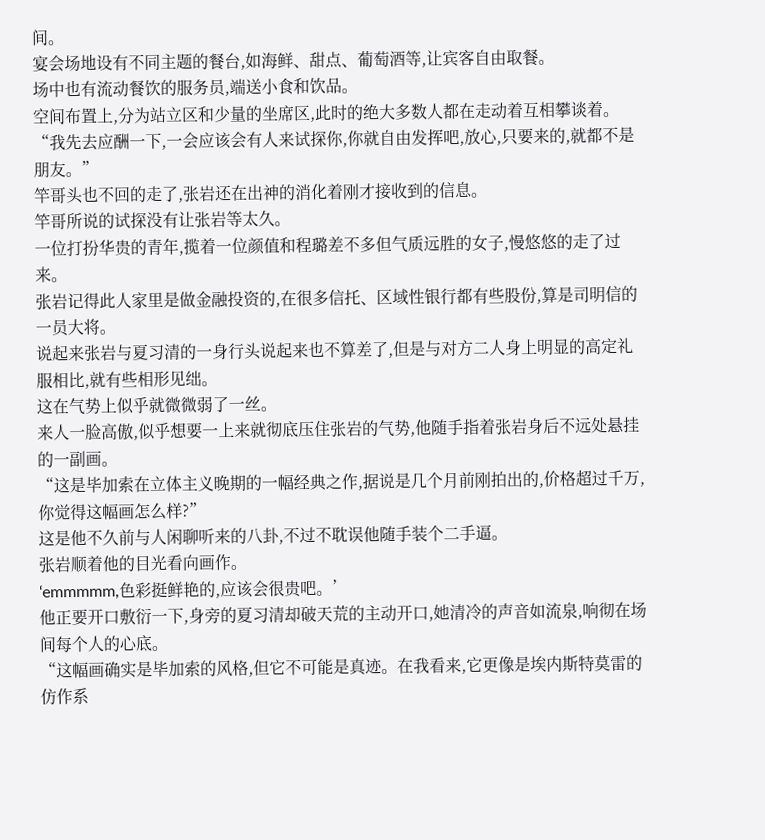间。
宴会场地设有不同主题的餐台,如海鲜、甜点、葡萄酒等,让宾客自由取餐。
场中也有流动餐饮的服务员,端送小食和饮品。
空间布置上,分为站立区和少量的坐席区,此时的绝大多数人都在走动着互相攀谈着。
“我先去应酬一下,一会应该会有人来试探你,你就自由发挥吧,放心,只要来的,就都不是朋友。”
竿哥头也不回的走了,张岩还在出神的消化着刚才接收到的信息。
竿哥所说的试探没有让张岩等太久。
一位打扮华贵的青年,揽着一位颜值和程璐差不多但气质远胜的女子,慢悠悠的走了过来。
张岩记得此人家里是做金融投资的,在很多信托、区域性银行都有些股份,算是司明信的一员大将。
说起来张岩与夏习清的一身行头说起来也不算差了,但是与对方二人身上明显的高定礼服相比,就有些相形见绌。
这在气势上似乎就微微弱了一丝。
来人一脸高傲,似乎想要一上来就彻底压住张岩的气势,他随手指着张岩身后不远处悬挂的一副画。
“这是毕加索在立体主义晚期的一幅经典之作,据说是几个月前刚拍出的,价格超过千万,你觉得这幅画怎么样?”
这是他不久前与人闲聊听来的八卦,不过不耽误他随手装个二手逼。
张岩顺着他的目光看向画作。
‘emmmmm,色彩挺鲜艳的,应该会很贵吧。’
他正要开口敷衍一下,身旁的夏习清却破天荒的主动开口,她清冷的声音如流泉,响彻在场间每个人的心底。
“这幅画确实是毕加索的风格,但它不可能是真迹。在我看来,它更像是埃内斯特莫雷的仿作系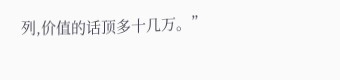列,价值的话顶多十几万。”